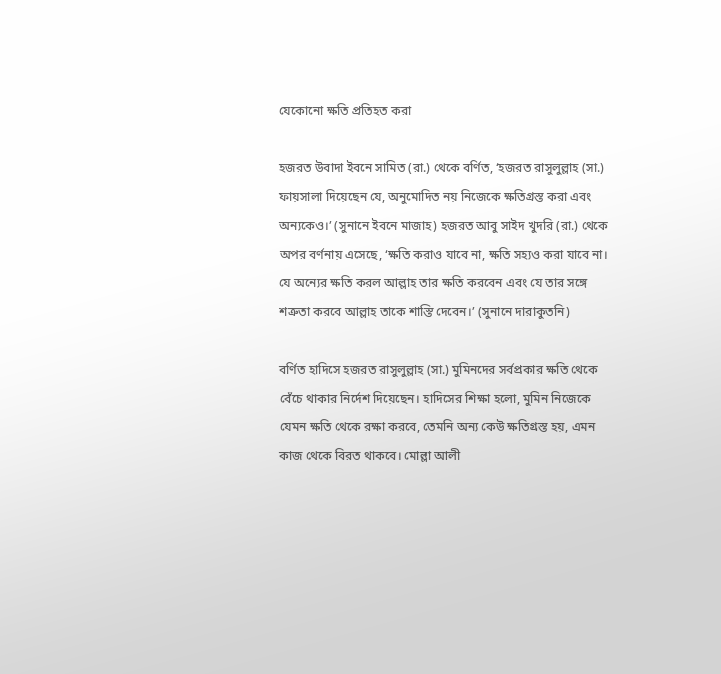যেকোনো ক্ষতি প্রতিহত করা

হজরত উবাদা ইবনে সামিত (রা.) থেকে বর্ণিত, ‘হজরত রাসুলুল্লাহ (সা.) ফায়সালা দিয়েছেন যে, অনুমোদিত নয় নিজেকে ক্ষতিগ্রস্ত করা এবং অন্যকেও।’ (সুনানে ইবনে মাজাহ) হজরত আবু সাইদ খুদরি (রা.) থেকে অপর বর্ণনায় এসেছে, ‘ক্ষতি করাও যাবে না, ক্ষতি সহ্যও করা যাবে না। যে অন্যের ক্ষতি করল আল্লাহ তার ক্ষতি করবেন এবং যে তার সঙ্গে শত্রুতা করবে আল্লাহ তাকে শাস্তি দেবেন।’ (সুনানে দারাকুতনি)

বর্ণিত হাদিসে হজরত রাসুলুল্লাহ (সা.) মুমিনদের সর্বপ্রকার ক্ষতি থেকে বেঁচে থাকার নির্দেশ দিয়েছেন। হাদিসের শিক্ষা হলো, মুমিন নিজেকে যেমন ক্ষতি থেকে রক্ষা করবে, তেমনি অন্য কেউ ক্ষতিগ্রস্ত হয়, এমন কাজ থেকে বিরত থাকবে। মোল্লা আলী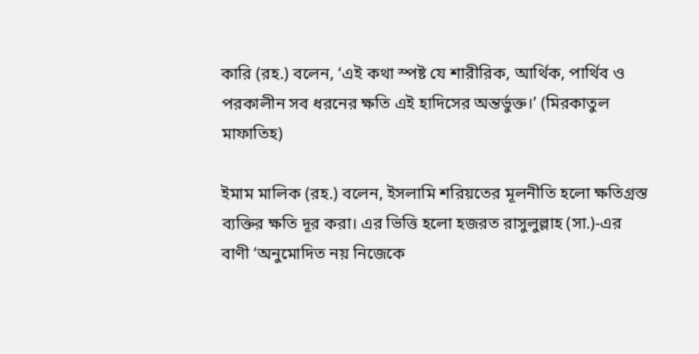কারি (রহ.) বলেন, ‘এই কথা স্পষ্ট যে শারীরিক, আর্থিক, পার্থিব ও পরকালীন সব ধরনের ক্ষতি এই হাদিসের অন্তর্ভুক্ত।’ (মিরকাতুল মাফাতিহ)

ইমাম মালিক (রহ.) বলেন, ইসলামি শরিয়তের মূলনীতি হলো ক্ষতিগ্রস্ত ব্যক্তির ক্ষতি দূর করা। এর ভিত্তি হলো হজরত রাসুলুল্লাহ (সা.)-এর বাণী ‘অনুমোদিত নয় নিজেকে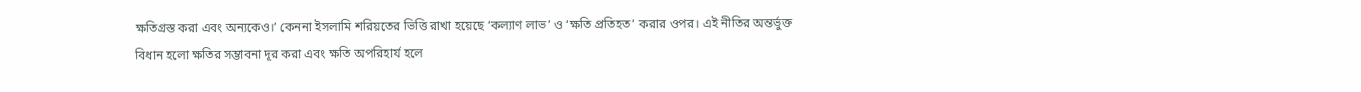ক্ষতিগ্রস্ত করা এবং অন্যকেও।’ কেননা ইসলামি শরিয়তের ভিত্তি রাখা হয়েছে ‘কল্যাণ লাভ’ ও ‘ক্ষতি প্রতিহত’ করার ওপর। এই নীতির অন্তর্ভুক্ত বিধান হলো ক্ষতির সম্ভাবনা দূর করা এবং ক্ষতি অপরিহার্য হলে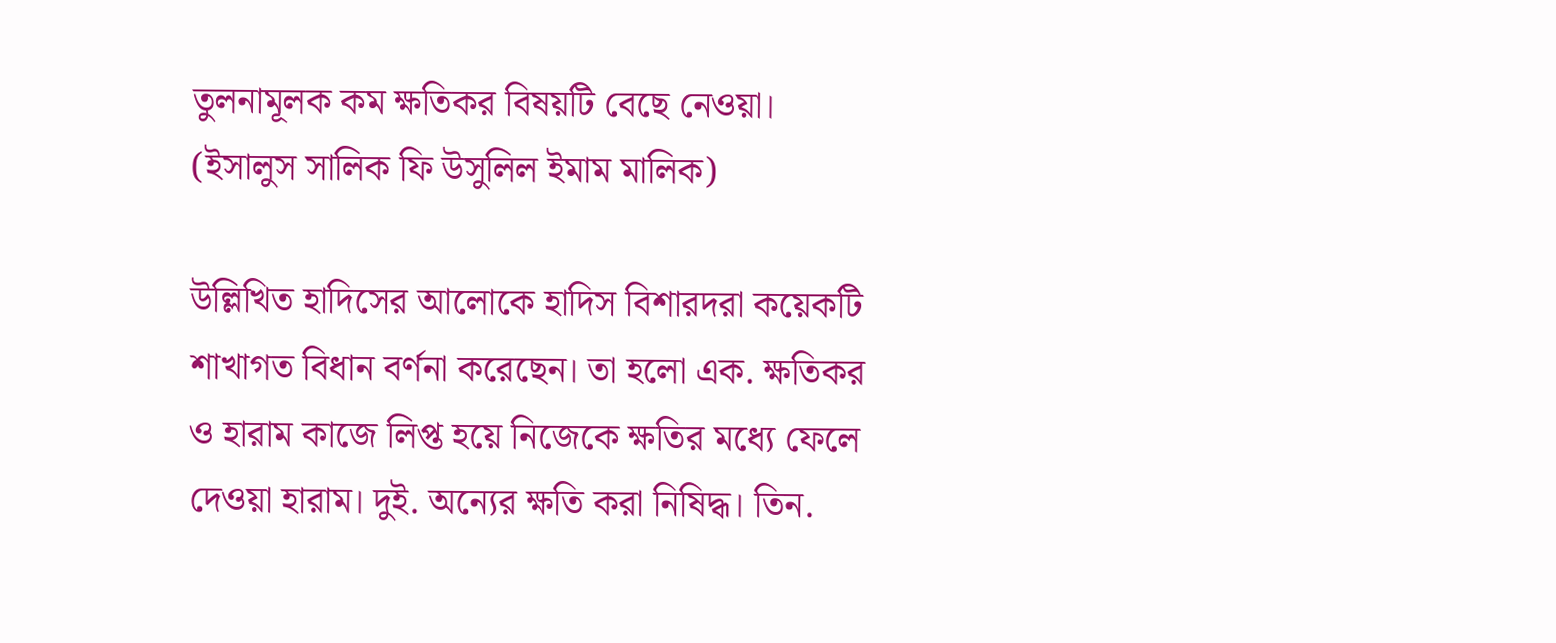তুলনামূলক কম ক্ষতিকর বিষয়টি বেছে নেওয়া। (ইসালুস সালিক ফি উসুলিল ইমাম মালিক)

উল্লিখিত হাদিসের আলোকে হাদিস বিশারদরা কয়েকটি শাখাগত বিধান বর্ণনা করেছেন। তা হলো এক. ক্ষতিকর ও হারাম কাজে লিপ্ত হয়ে নিজেকে ক্ষতির মধ্যে ফেলে দেওয়া হারাম। দুই. অন্যের ক্ষতি করা নিষিদ্ধ। তিন.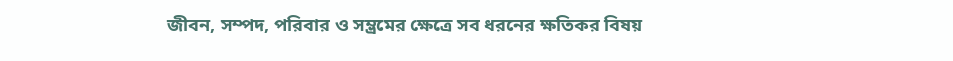জীবন, সম্পদ, পরিবার ও সম্ভ্রমের ক্ষেত্রে সব ধরনের ক্ষতিকর বিষয়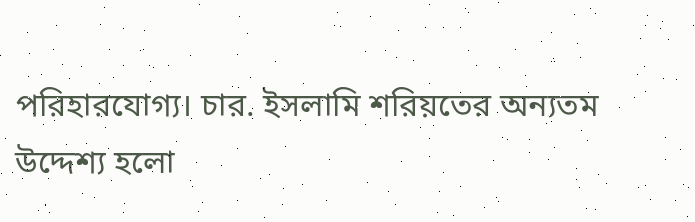পরিহারযোগ্য। চার. ইসলামি শরিয়তের অন্যতম উদ্দেশ্য হলো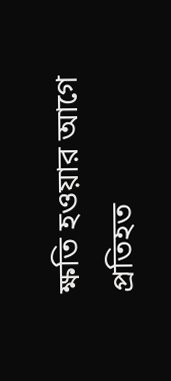ক্ষতি হওয়ার আগে প্রতিহত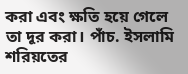করা এবং ক্ষতি হয়ে গেলে তা দূর করা। পাঁচ. ইসলামি শরিয়তের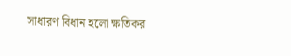সাধারণ বিধান হলো ক্ষতিকর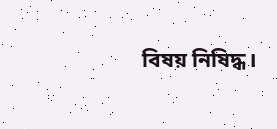বিষয় নিষিদ্ধ।